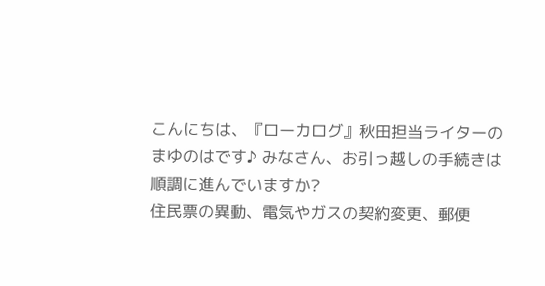こんにちは、『ローカログ』秋田担当ライターのまゆのはです♪ みなさん、お引っ越しの手続きは順調に進んでいますか?
住民票の異動、電気やガスの契約変更、郵便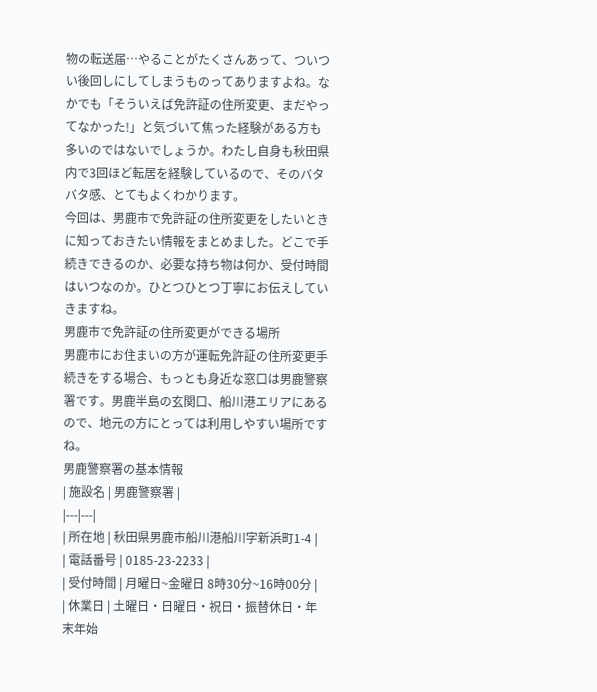物の転送届…やることがたくさんあって、ついつい後回しにしてしまうものってありますよね。なかでも「そういえば免許証の住所変更、まだやってなかった!」と気づいて焦った経験がある方も多いのではないでしょうか。わたし自身も秋田県内で3回ほど転居を経験しているので、そのバタバタ感、とてもよくわかります。
今回は、男鹿市で免許証の住所変更をしたいときに知っておきたい情報をまとめました。どこで手続きできるのか、必要な持ち物は何か、受付時間はいつなのか。ひとつひとつ丁寧にお伝えしていきますね。
男鹿市で免許証の住所変更ができる場所
男鹿市にお住まいの方が運転免許証の住所変更手続きをする場合、もっとも身近な窓口は男鹿警察署です。男鹿半島の玄関口、船川港エリアにあるので、地元の方にとっては利用しやすい場所ですね。
男鹿警察署の基本情報
| 施設名 | 男鹿警察署 |
|---|---|
| 所在地 | 秋田県男鹿市船川港船川字新浜町1-4 |
| 電話番号 | 0185-23-2233 |
| 受付時間 | 月曜日~金曜日 8時30分~16時00分 |
| 休業日 | 土曜日・日曜日・祝日・振替休日・年末年始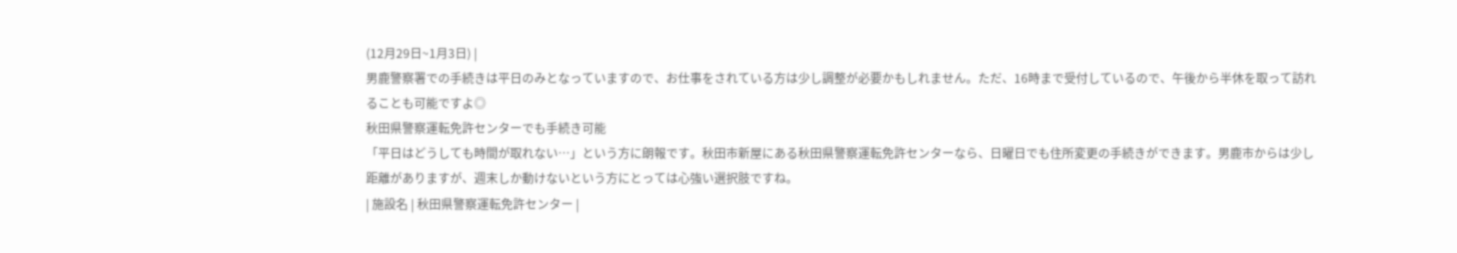(12月29日~1月3日) |
男鹿警察署での手続きは平日のみとなっていますので、お仕事をされている方は少し調整が必要かもしれません。ただ、16時まで受付しているので、午後から半休を取って訪れることも可能ですよ◎
秋田県警察運転免許センターでも手続き可能
「平日はどうしても時間が取れない…」という方に朗報です。秋田市新屋にある秋田県警察運転免許センターなら、日曜日でも住所変更の手続きができます。男鹿市からは少し距離がありますが、週末しか動けないという方にとっては心強い選択肢ですね。
| 施設名 | 秋田県警察運転免許センター |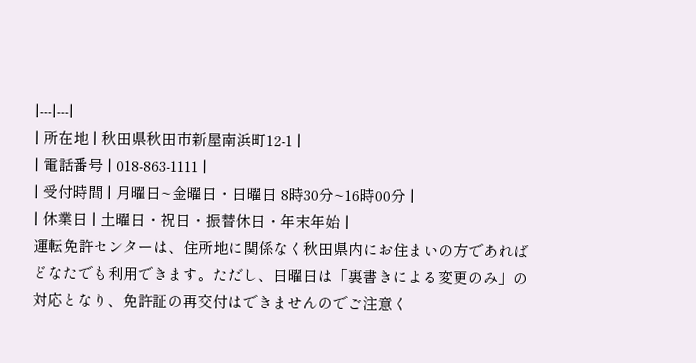|---|---|
| 所在地 | 秋田県秋田市新屋南浜町12-1 |
| 電話番号 | 018-863-1111 |
| 受付時間 | 月曜日~金曜日・日曜日 8時30分~16時00分 |
| 休業日 | 土曜日・祝日・振替休日・年末年始 |
運転免許センターは、住所地に関係なく秋田県内にお住まいの方であればどなたでも利用できます。ただし、日曜日は「裏書きによる変更のみ」の対応となり、免許証の再交付はできませんのでご注意く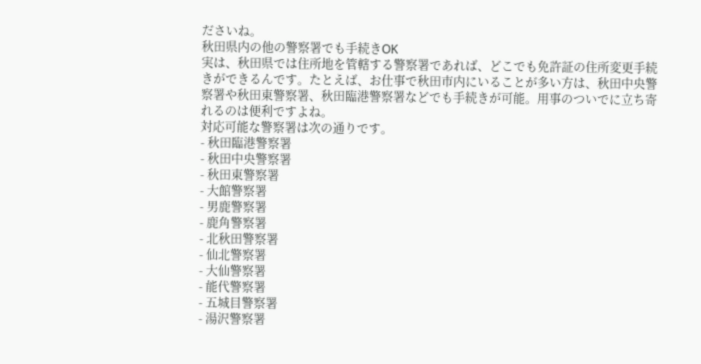ださいね。
秋田県内の他の警察署でも手続きOK
実は、秋田県では住所地を管轄する警察署であれば、どこでも免許証の住所変更手続きができるんです。たとえば、お仕事で秋田市内にいることが多い方は、秋田中央警察署や秋田東警察署、秋田臨港警察署などでも手続きが可能。用事のついでに立ち寄れるのは便利ですよね。
対応可能な警察署は次の通りです。
- 秋田臨港警察署
- 秋田中央警察署
- 秋田東警察署
- 大館警察署
- 男鹿警察署
- 鹿角警察署
- 北秋田警察署
- 仙北警察署
- 大仙警察署
- 能代警察署
- 五城目警察署
- 湯沢警察署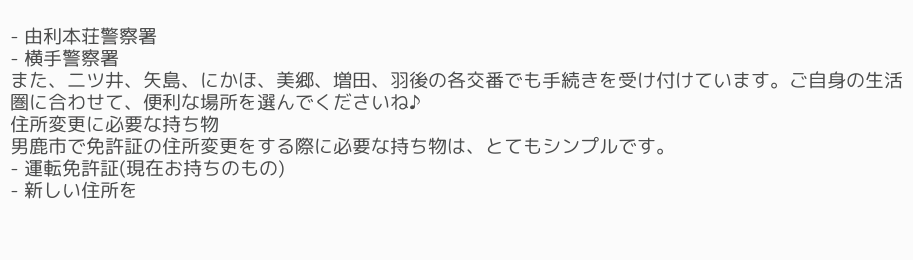- 由利本荘警察署
- 横手警察署
また、二ツ井、矢島、にかほ、美郷、増田、羽後の各交番でも手続きを受け付けています。ご自身の生活圏に合わせて、便利な場所を選んでくださいね♪
住所変更に必要な持ち物
男鹿市で免許証の住所変更をする際に必要な持ち物は、とてもシンプルです。
- 運転免許証(現在お持ちのもの)
- 新しい住所を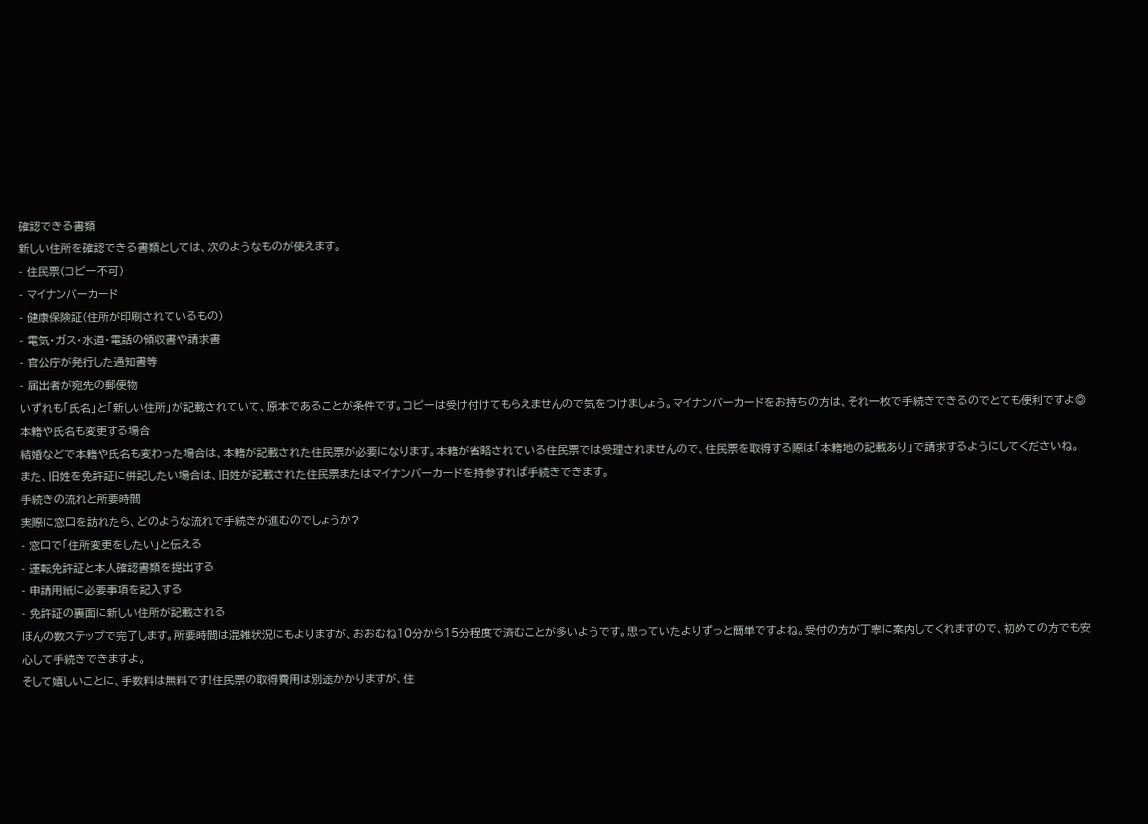確認できる書類
新しい住所を確認できる書類としては、次のようなものが使えます。
- 住民票(コピー不可)
- マイナンバーカード
- 健康保険証(住所が印刷されているもの)
- 電気・ガス・水道・電話の領収書や請求書
- 官公庁が発行した通知書等
- 届出者が宛先の郵便物
いずれも「氏名」と「新しい住所」が記載されていて、原本であることが条件です。コピーは受け付けてもらえませんので気をつけましょう。マイナンバーカードをお持ちの方は、それ一枚で手続きできるのでとても便利ですよ◎
本籍や氏名も変更する場合
結婚などで本籍や氏名も変わった場合は、本籍が記載された住民票が必要になります。本籍が省略されている住民票では受理されませんので、住民票を取得する際は「本籍地の記載あり」で請求するようにしてくださいね。
また、旧姓を免許証に併記したい場合は、旧姓が記載された住民票またはマイナンバーカードを持参すれば手続きできます。
手続きの流れと所要時間
実際に窓口を訪れたら、どのような流れで手続きが進むのでしょうか?
- 窓口で「住所変更をしたい」と伝える
- 運転免許証と本人確認書類を提出する
- 申請用紙に必要事項を記入する
- 免許証の裏面に新しい住所が記載される
ほんの数ステップで完了します。所要時間は混雑状況にもよりますが、おおむね10分から15分程度で済むことが多いようです。思っていたよりずっと簡単ですよね。受付の方が丁寧に案内してくれますので、初めての方でも安心して手続きできますよ。
そして嬉しいことに、手数料は無料です!住民票の取得費用は別途かかりますが、住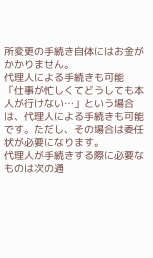所変更の手続き自体にはお金がかかりません。
代理人による手続きも可能
「仕事が忙しくてどうしても本人が行けない…」という場合は、代理人による手続きも可能です。ただし、その場合は委任状が必要になります。
代理人が手続きする際に必要なものは次の通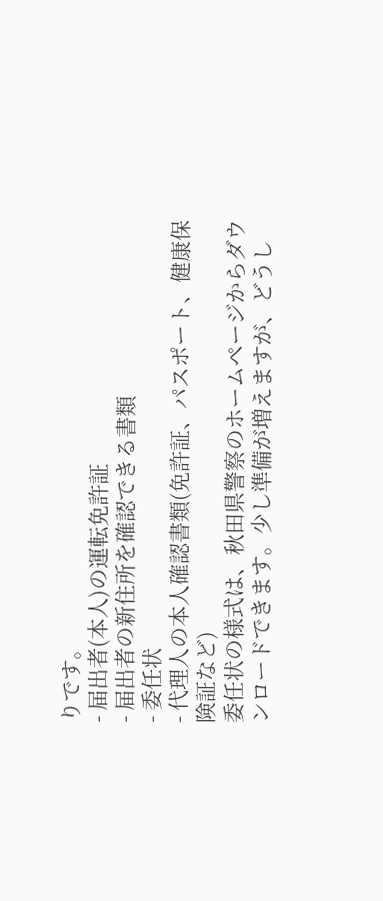りです。
- 届出者(本人)の運転免許証
- 届出者の新住所を確認できる書類
- 委任状
- 代理人の本人確認書類(免許証、パスポート、健康保険証など)
委任状の様式は、秋田県警察のホームページからダウンロードできます。少し準備が増えますが、どうし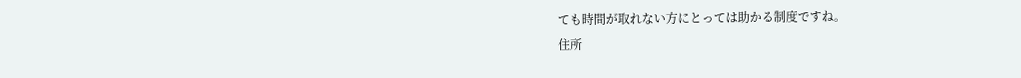ても時間が取れない方にとっては助かる制度ですね。
住所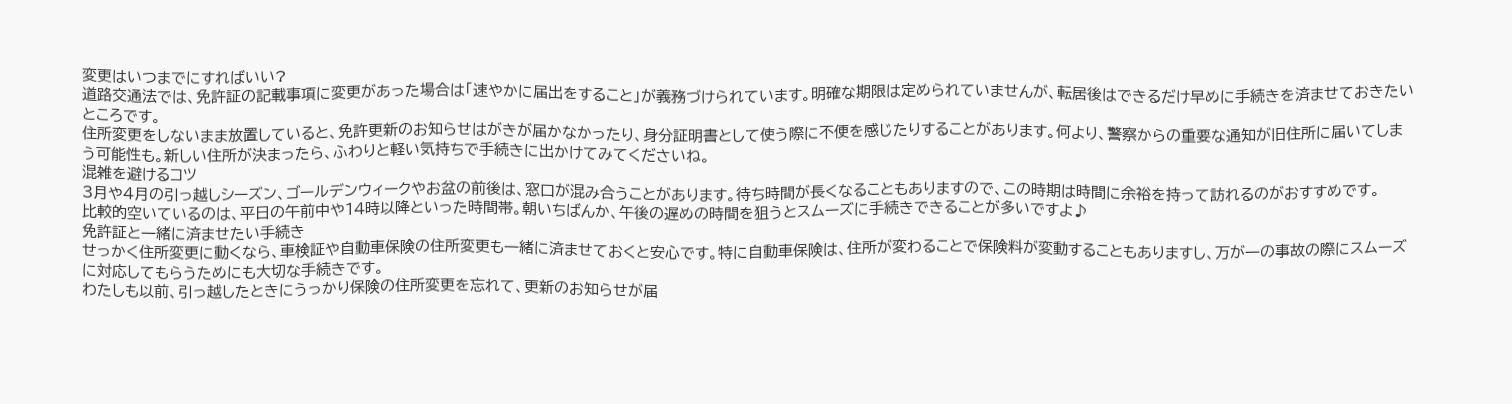変更はいつまでにすればいい?
道路交通法では、免許証の記載事項に変更があった場合は「速やかに届出をすること」が義務づけられています。明確な期限は定められていませんが、転居後はできるだけ早めに手続きを済ませておきたいところです。
住所変更をしないまま放置していると、免許更新のお知らせはがきが届かなかったり、身分証明書として使う際に不便を感じたりすることがあります。何より、警察からの重要な通知が旧住所に届いてしまう可能性も。新しい住所が決まったら、ふわりと軽い気持ちで手続きに出かけてみてくださいね。
混雑を避けるコツ
3月や4月の引っ越しシーズン、ゴールデンウィークやお盆の前後は、窓口が混み合うことがあります。待ち時間が長くなることもありますので、この時期は時間に余裕を持って訪れるのがおすすめです。
比較的空いているのは、平日の午前中や14時以降といった時間帯。朝いちばんか、午後の遅めの時間を狙うとスムーズに手続きできることが多いですよ♪
免許証と一緒に済ませたい手続き
せっかく住所変更に動くなら、車検証や自動車保険の住所変更も一緒に済ませておくと安心です。特に自動車保険は、住所が変わることで保険料が変動することもありますし、万が一の事故の際にスムーズに対応してもらうためにも大切な手続きです。
わたしも以前、引っ越したときにうっかり保険の住所変更を忘れて、更新のお知らせが届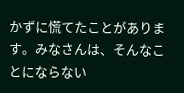かずに慌てたことがあります。みなさんは、そんなことにならない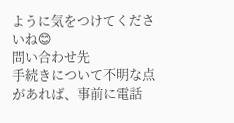ように気をつけてくださいね😊
問い合わせ先
手続きについて不明な点があれば、事前に電話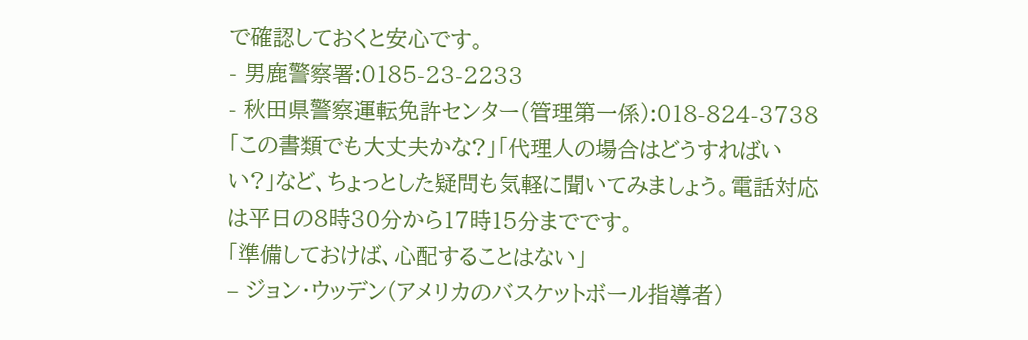で確認しておくと安心です。
- 男鹿警察署:0185-23-2233
- 秋田県警察運転免許センター(管理第一係):018-824-3738
「この書類でも大丈夫かな?」「代理人の場合はどうすればいい?」など、ちょっとした疑問も気軽に聞いてみましょう。電話対応は平日の8時30分から17時15分までです。
「準備しておけば、心配することはない」
– ジョン・ウッデン(アメリカのバスケットボール指導者)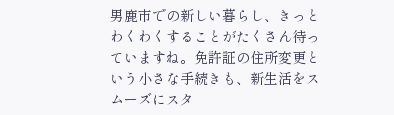男鹿市での新しい暮らし、きっとわくわくすることがたくさん待っていますね。免許証の住所変更という小さな手続きも、新生活をスムーズにスタ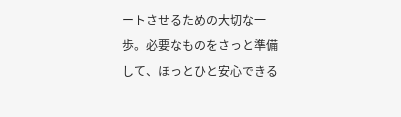ートさせるための大切な一歩。必要なものをさっと準備して、ほっとひと安心できる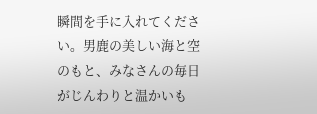瞬間を手に入れてください。男鹿の美しい海と空のもと、みなさんの毎日がじんわりと温かいも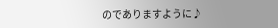のでありますように♪